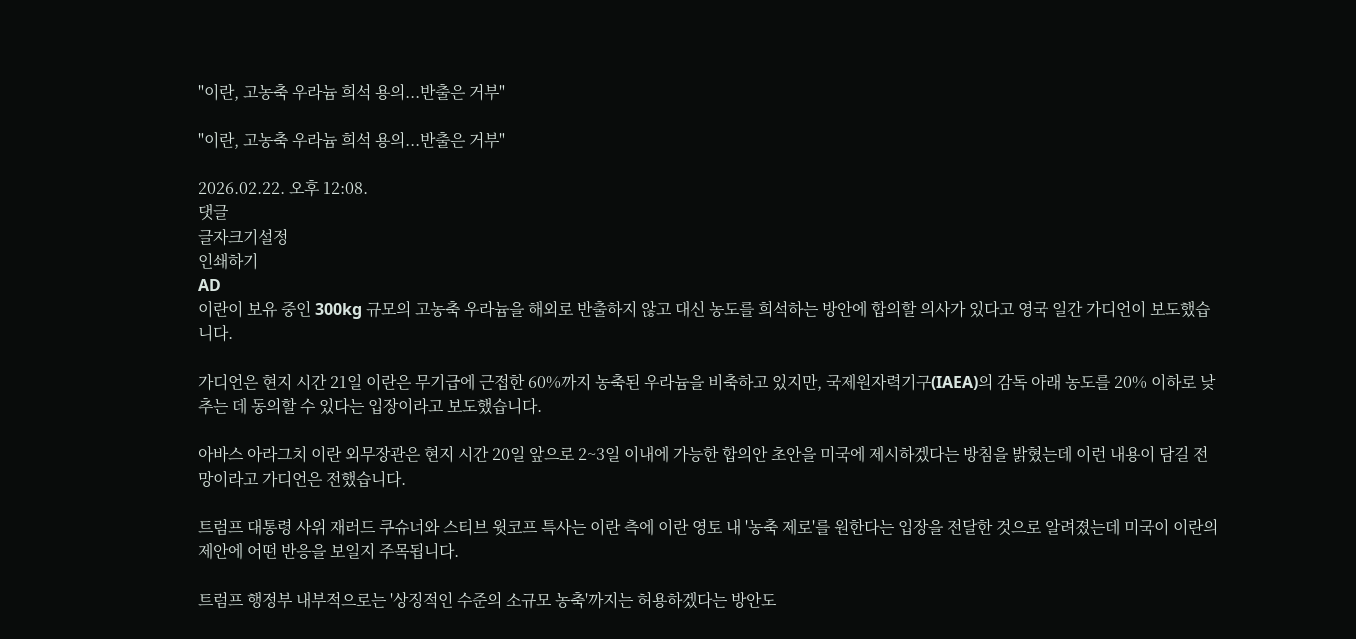"이란, 고농축 우라늄 희석 용의...반출은 거부"

"이란, 고농축 우라늄 희석 용의...반출은 거부"

2026.02.22. 오후 12:08.
댓글
글자크기설정
인쇄하기
AD
이란이 보유 중인 300kg 규모의 고농축 우라늄을 해외로 반출하지 않고 대신 농도를 희석하는 방안에 합의할 의사가 있다고 영국 일간 가디언이 보도했습니다.

가디언은 현지 시간 21일 이란은 무기급에 근접한 60%까지 농축된 우라늄을 비축하고 있지만, 국제원자력기구(IAEA)의 감독 아래 농도를 20% 이하로 낮추는 데 동의할 수 있다는 입장이라고 보도했습니다.

아바스 아라그치 이란 외무장관은 현지 시간 20일 앞으로 2~3일 이내에 가능한 합의안 초안을 미국에 제시하겠다는 방침을 밝혔는데 이런 내용이 담길 전망이라고 가디언은 전했습니다.

트럼프 대통령 사위 재러드 쿠슈너와 스티브 윗코프 특사는 이란 측에 이란 영토 내 '농축 제로'를 원한다는 입장을 전달한 것으로 알려졌는데 미국이 이란의 제안에 어떤 반응을 보일지 주목됩니다.

트럼프 행정부 내부적으로는 '상징적인 수준의 소규모 농축'까지는 허용하겠다는 방안도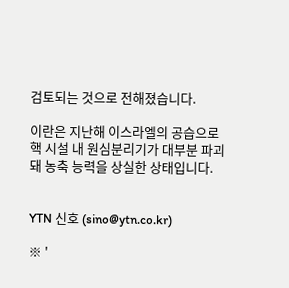검토되는 것으로 전해졌습니다.

이란은 지난해 이스라엘의 공습으로 핵 시설 내 원심분리기가 대부분 파괴돼 농축 능력을 상실한 상태입니다.


YTN 신호 (sino@ytn.co.kr)

※ '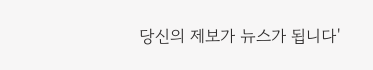당신의 제보가 뉴스가 됩니다'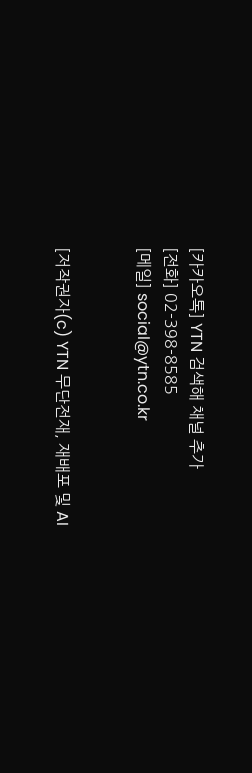[카카오톡] YTN 검색해 채널 추가
[전화] 02-398-8585
[메일] social@ytn.co.kr


[저작권자(c) YTN 무단전재, 재배포 및 AI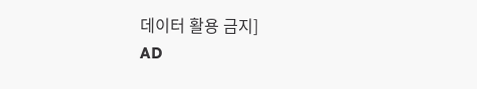데이터 활용 금지]
AD